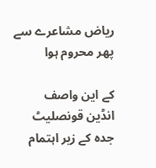ریاض مشاعرے سے پھر محروم ہوا

کے این واصف
انڈین قونصلیٹ جدہ کے زیر اہتمام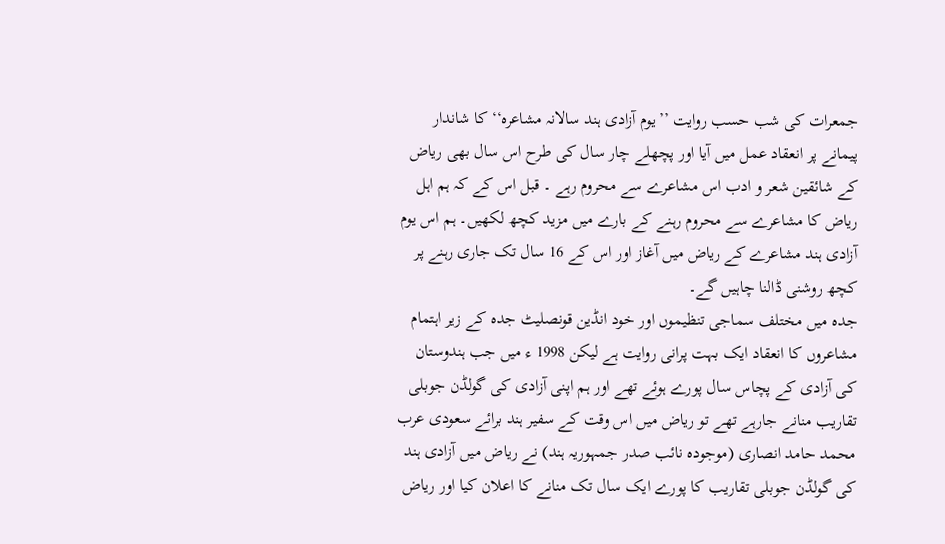جمعرات کی شب حسب روایت ’’یوم آزادی ہند سالانہ مشاعرہ‘‘ کا شاندار پیمانے پر انعقاد عمل میں آیا اور پچھلے چار سال کی طرح اس سال بھی ریاض کے شائقین شعر و ادب اس مشاعرے سے محروم رہے ۔ قبل اس کے کہ ہم اہل ریاض کا مشاعرے سے محروم رہنے کے بارے میں مزید کچھ لکھیں۔ ہم اس یوم آزادی ہند مشاعرے کے ریاض میں آغاز اور اس کے 16 سال تک جاری رہنے پر کچھ روشنی ڈالنا چاہیں گے۔
جدہ میں مختلف سماجی تنظیموں اور خود انڈین قونصلیٹ جدہ کے زیر اہتمام مشاعروں کا انعقاد ایک بہت پرانی روایت ہے لیکن 1998 ء میں جب ہندوستان کی آزادی کے پچاس سال پورے ہوئے تھے اور ہم اپنی آزادی کی گولڈن جوبلی تقاریب منانے جارہے تھے تو ریاض میں اس وقت کے سفیر ہند برائے سعودی عرب محمد حامد انصاری (موجودہ نائب صدر جمہوریہ ہند) نے ریاض میں آزادی ہند کی گولڈن جوبلی تقاریب کا پورے ایک سال تک منانے کا اعلان کیا اور ریاض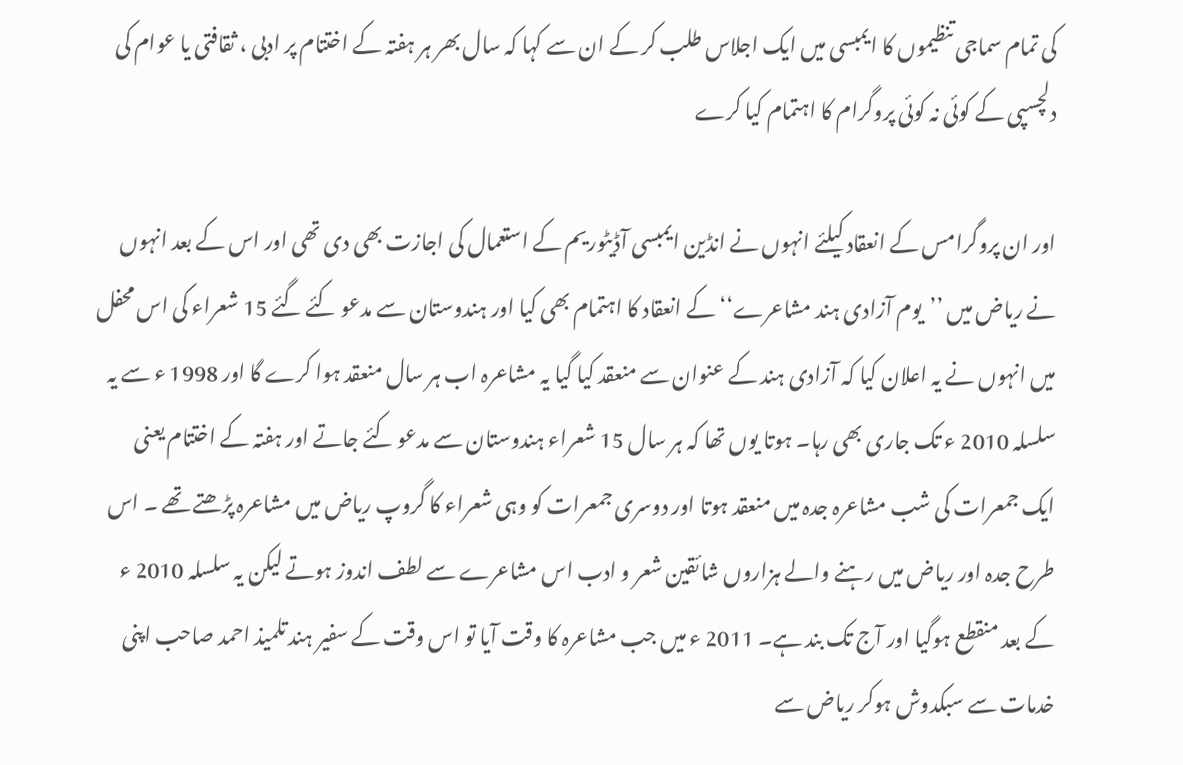کی تمام سماجی تنظیموں کا ایمبسی میں ایک اجلاس طلب کر کے ان سے کہا کہ سال بھر ہر ہفتہ کے اختتام پر ادبی ، ثقافتی یا عوام کی دلچسپی کے کوئی نہ کوئی پروگرام کا اہتمام کیا کرے

اور ان پروگرامس کے انعقاد کیلئے انہوں نے انڈین ایمبسی آڈیٹوریم کے استعمال کی اجازت بھی دی تھی اور اس کے بعد انہوں نے ریاض میں ’’یوم آزادی ہند مشاعرے‘‘ کے انعقاد کا اہتمام بھی کیا اور ہندوستان سے مدعو کئے گئے 15 شعراء کی اس محفل میں انہوں نے یہ اعلان کیا کہ آزادی ہند کے عنوان سے منعقد کیا گیا یہ مشاعرہ اب ہر سال منعقد ہوا کرے گا اور 1998 ء سے یہ سلسلہ 2010 ء تک جاری بھی رہا۔ ہوتا یوں تھا کہ ہر سال 15 شعراء ہندوستان سے مدعو کئے جاتے اور ہفتہ کے اختتام یعنی ایک جمعرات کی شب مشاعرہ جدہ میں منعقد ہوتا اور دوسری جمعرات کو وہی شعراء کا گروپ ریاض میں مشاعرہ پڑھتے تھے ۔ اس طرح جدہ اور ریاض میں رہنے والے ہزاروں شائقین شعر و ادب اس مشاعرے سے لطف اندوز ہوتے لیکن یہ سلسلہ 2010 ء کے بعد منقطع ہوگیا اور آج تک بند ہے۔ 2011 ء میں جب مشاعرہ کا وقت آیا تو اس وقت کے سفیر ہند تلمیذ احمد صاحب اپنی خدمات سے سبکدوش ہوکر ریاض سے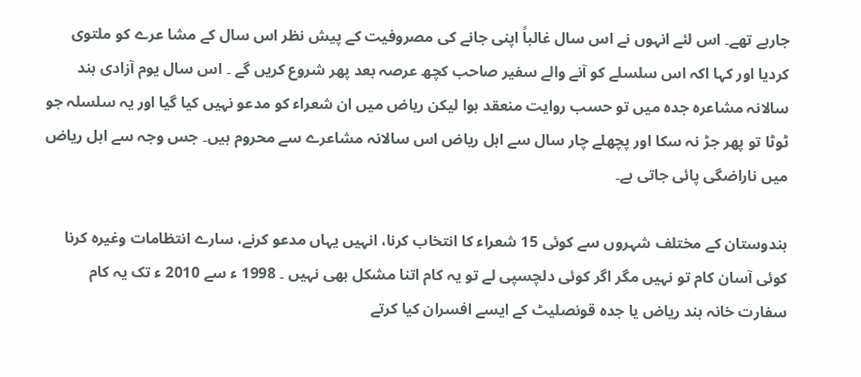جارہے تھے۔ اس لئے انہوں نے اس سال غالباً اپنی جانے کی مصروفیت کے پیش نظر اس سال کے مشا عرے کو ملتوی کردیا اور کہا اکہ اس سلسلے کو آنے والے سفیر صاحب کچھ عرصہ بعد پھر شروع کریں گے ۔ اس سال یوم آزادی ہند سالانہ مشاعرہ جدہ میں تو حسب روایت منعقد ہوا لیکن ریاض میں ان شعراء کو مدعو نہیں کیا گیا اور یہ سلسلہ جو ٹوٹا تو پھر جڑ نہ سکا اور پچھلے چار سال سے اہل ریاض اس سالانہ مشاعرے سے محروم ہیں۔ جس وجہ سے اہل ریاض میں ناراضگی پائی جاتی ہے۔

ہندوستان کے مختلف شہروں سے کوئی 15 شعراء کا انتخاب کرنا، انہیں یہاں مدعو کرنے، سارے انتظامات وغیرہ کرنا کوئی آسان کام تو نہیں مگر اگر کوئی دلچسپی لے تو یہ کام اتنا مشکل بھی نہیں ۔ 1998 ء سے 2010 ء تک یہ کام سفارت خانہ ہند ریاض یا جدہ قونصلیٹ کے ایسے افسران کیا کرتے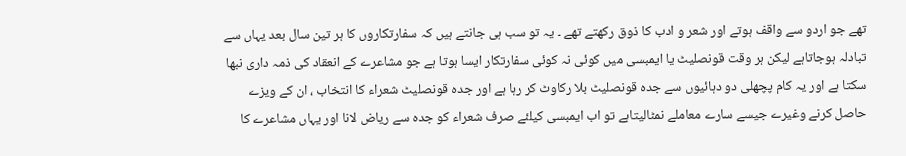تھے جو اردو سے واقف ہوتے اور شعر و ادب کا ذوق رکھتے تھے ۔ یہ تو سب ہی جانتے ہیں کہ سفارتکاروں کا ہر تین سال بعد یہاں سے تبادلہ ہوجاتاہے لیکن ہر وقت قونصلیٹ یا ایمبسی میں کوئی نہ کوئی سفارتکار ایسا ہوتا ہے جو مشاعرے کے انعقاد کی ذمہ داری نبھا سکتا ہے اور یہ کام پچھلی دو دہائیوں سے جدہ قونصلیٹ بلا رکاوٹ کر رہا ہے اور جدہ قونصلیٹ شعراء کا انتخاب ، ان کے ویزے حاصل کرنے وغیرے جیسے سارے معاملے نمٹالیتاہے تو اب ایمبسی کیلئے صرف شعراء کو جدہ سے ریاض لانا اور یہاں مشاعرے کا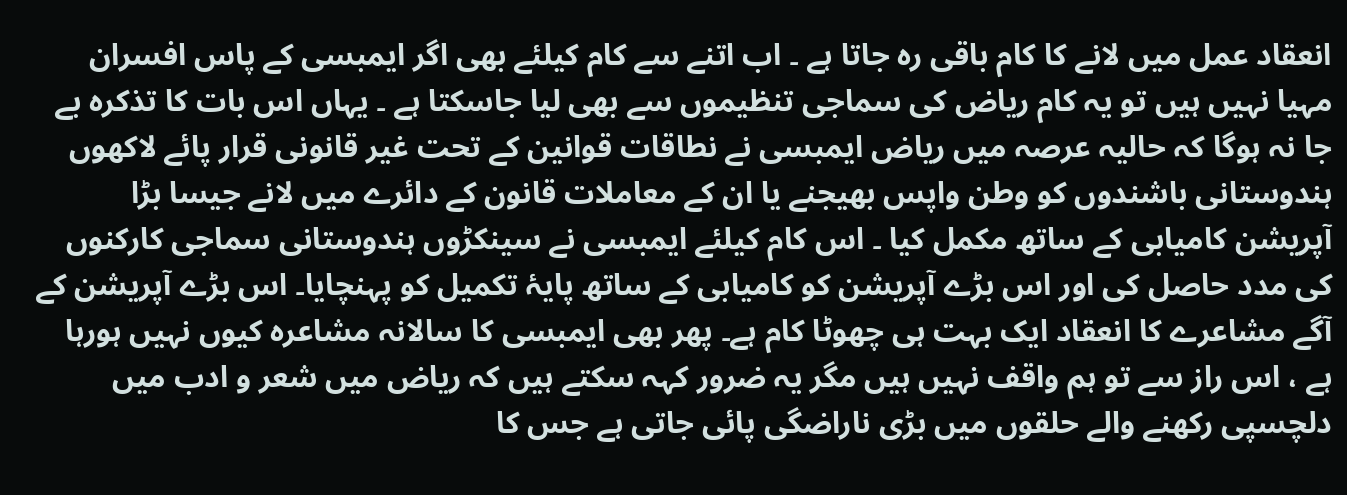انعقاد عمل میں لانے کا کام باقی رہ جاتا ہے ۔ اب اتنے سے کام کیلئے بھی اگر ایمبسی کے پاس افسران مہیا نہیں ہیں تو یہ کام ریاض کی سماجی تنظیموں سے بھی لیا جاسکتا ہے ۔ یہاں اس بات کا تذکرہ بے جا نہ ہوگا کہ حالیہ عرصہ میں ریاض ایمبسی نے نطاقات قوانین کے تحت غیر قانونی قرار پائے لاکھوں ہندوستانی باشندوں کو وطن واپس بھیجنے یا ان کے معاملات قانون کے دائرے میں لانے جیسا بڑا آپریشن کامیابی کے ساتھ مکمل کیا ۔ اس کام کیلئے ایمبسی نے سینکڑوں ہندوستانی سماجی کارکنوں کی مدد حاصل کی اور اس بڑے آپریشن کو کامیابی کے ساتھ پایۂ تکمیل کو پہنچایا۔ اس بڑے آپریشن کے آگے مشاعرے کا انعقاد ایک بہت ہی چھوٹا کام ہے۔ پھر بھی ایمبسی کا سالانہ مشاعرہ کیوں نہیں ہورہا ہے ، اس راز سے تو ہم واقف نہیں ہیں مگر یہ ضرور کہہ سکتے ہیں کہ ریاض میں شعر و ادب میں دلچسپی رکھنے والے حلقوں میں بڑی ناراضگی پائی جاتی ہے جس کا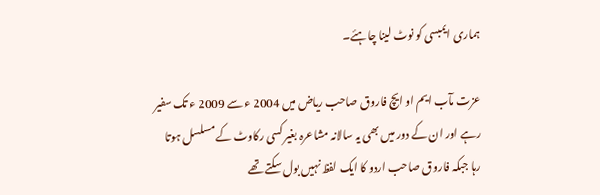ہماری ایمبسی کو نوٹ لینا چاہئے۔

عزت مآب ایم او ایچ فاروق صاحب ریاض میں 2004 ء سے 2009 ء تک سفیر رہے اور ان کے دور میں بھی یہ سالانہ مشاعرہ بغیر کسی رکاوٹ کے مسلسل ہوتا رہا جبکہ فاروق صاحب اردو کا ایک لفظ نہیں بول سکتے تھے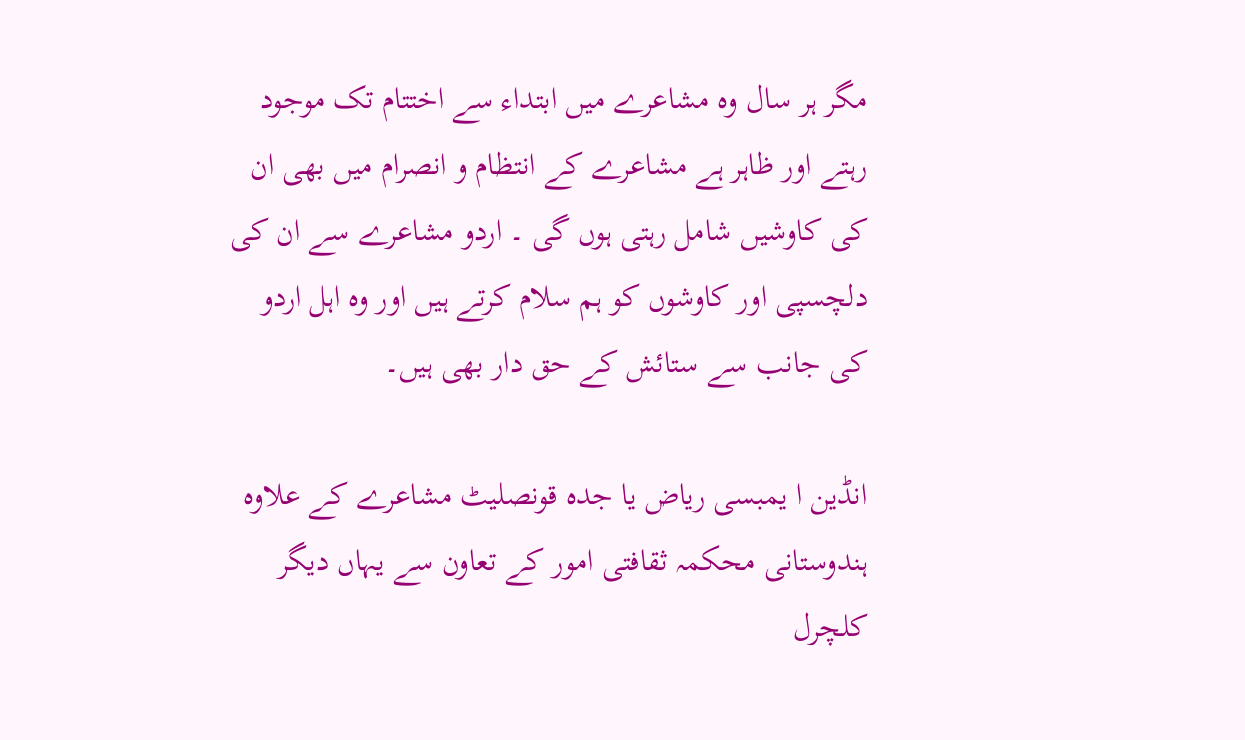مگر ہر سال وہ مشاعرے میں ابتداء سے اختتام تک موجود رہتے اور ظاہر ہے مشاعرے کے انتظام و انصرام میں بھی ان کی کاوشیں شامل رہتی ہوں گی ۔ اردو مشاعرے سے ان کی دلچسپی اور کاوشوں کو ہم سلام کرتے ہیں اور وہ اہل اردو کی جانب سے ستائش کے حق دار بھی ہیں۔

انڈین ا یمبسی ریاض یا جدہ قونصلیٹ مشاعرے کے علاوہ ہندوستانی محکمہ ثقافتی امور کے تعاون سے یہاں دیگر کلچرل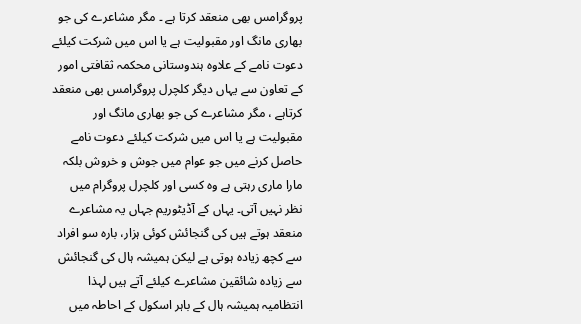پروگرامس بھی منعقد کرتا ہے ۔ مگر مشاعرے کی جو بھاری مانگ اور مقبولیت ہے یا اس میں شرکت کیلئے دعوت نامے کے علاوہ ہندوستانی محکمہ ثقافتی امور کے تعاون سے یہاں دیگر کلچرل پروگرامس بھی منعقد کرتاہے ، مگر مشاعرے کی جو بھاری مانگ اور مقبولیت ہے یا اس میں شرکت کیلئے دعوت نامے حاصل کرنے میں جو عوام میں جوش و خروش بلکہ مارا ماری رہتی ہے وہ کسی اور کلچرل پروگرام میں نظر نہیں آتی۔ یہاں کے آڈیٹوریم جہاں یہ مشاعرے منعقد ہوتے ہیں کی گنجائش کوئی ہزار، بارہ سو افراد سے کچھ زیادہ ہوتی ہے لیکن ہمیشہ ہال کی گنجائش سے زیادہ شائقین مشاعرے کیلئے آتے ہیں لہذا انتظامیہ ہمیشہ ہال کے باہر اسکول کے احاطہ میں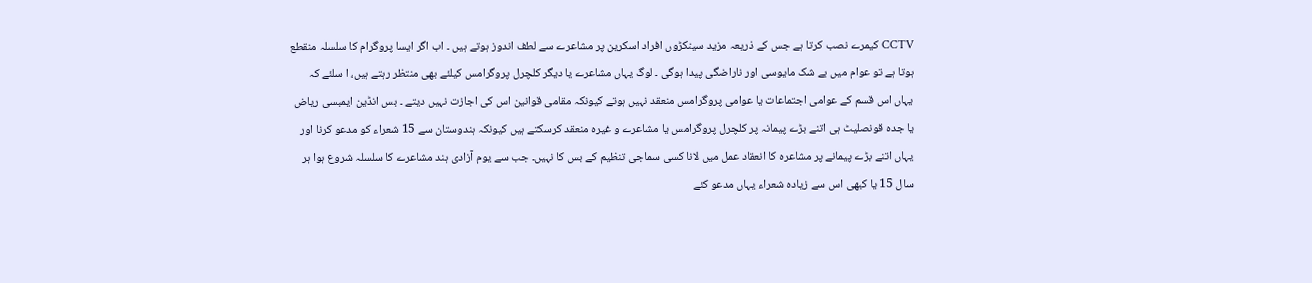CCTV کیمرے نصب کرتا ہے جس کے ذریعہ مزید سینکڑوں افراد اسکرین پر مشاعرے سے لطف اندوز ہوتے ہیں ۔ اب اگر ایسا پروگرام کا سلسلہ منقطع ہوتا ہے تو عوام میں بے شک مایوسی اور ناراضگی پیدا ہوگی ۔ لوگ یہاں مشاعرے یا دیگر کلچرل پروگرامس کیلئے بھی منتظر رہتے ہیں، ا سلئے کہ یہاں اس قسم کے عوامی اجتماعات یا عوامی پروگرامس منعقد نہیں ہوتے کیونکہ مقامی قوانین اس کی اجازت نہیں دیتے ۔ بس انڈین ایمبسی ریاض یا جدہ قونصلیٹ ہی اتنے بڑے پیمانہ پر کلچرل پروگرامس یا مشاعرے و غیرہ منعقد کرسکتے ہیں کیونکہ ہندوستان سے 15 شعراء کو مدعو کرنا اور یہاں اتنے بڑے پیمانے پر مشاعرہ کا انعقاد عمل میں لانا کسی سماجی تنظیم کے بس کا نہیں۔ جب سے یوم آزادی ہند مشاعرے کا سلسلہ شروع ہوا ہر سال 15 یا کبھی اس سے زیادہ شعراء یہاں مدعو کئے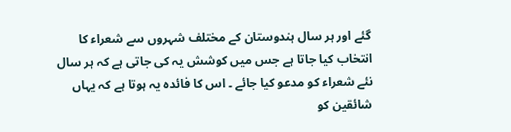گئے اور ہر سال ہندوستان کے مختلف شہروں سے شعراء کا انتخاب کیا جاتا ہے جس میں کوشش یہ کی جاتی ہے کہ ہر سال نئے شعراء کو مدعو کیا جائے ۔ اس کا فائدہ یہ ہوتا ہے کہ یہاں شائقین کو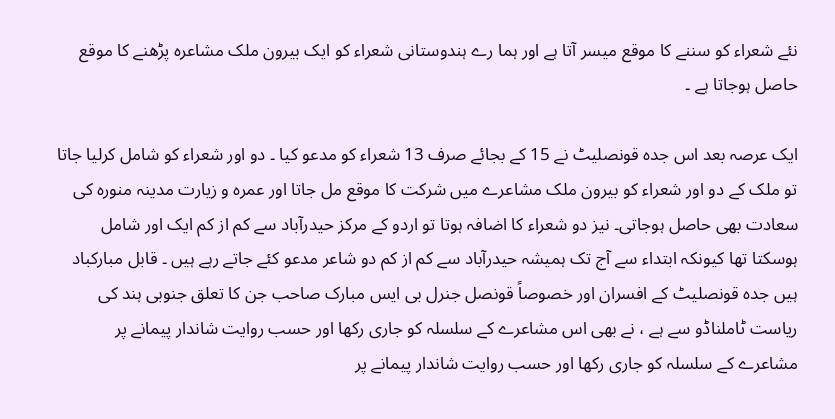نئے شعراء کو سننے کا موقع میسر آتا ہے اور ہما رے ہندوستانی شعراء کو ایک بیرون ملک مشاعرہ پڑھنے کا موقع حاصل ہوجاتا ہے ۔

ایک عرصہ بعد اس جدہ قونصلیٹ نے 15 کے بجائے صرف 13 شعراء کو مدعو کیا ۔ دو اور شعراء کو شامل کرلیا جاتا تو ملک کے دو اور شعراء کو بیرون ملک مشاعرے میں شرکت کا موقع مل جاتا اور عمرہ و زیارت مدینہ منورہ کی سعادت بھی حاصل ہوجاتی۔ نیز دو شعراء کا اضافہ ہوتا تو اردو کے مرکز حیدرآباد سے کم از کم ایک اور شامل ہوسکتا تھا کیونکہ ابتداء سے آج تک ہمیشہ حیدرآباد سے کم از کم دو شاعر مدعو کئے جاتے رہے ہیں ۔ قابل مبارکباد ہیں جدہ قونصلیٹ کے افسران اور خصوصاً قونصل جنرل بی ایس مبارک صاحب جن کا تعلق جنوبی ہند کی ریاست ٹاملناڈو سے ہے ، نے بھی اس مشاعرے کے سلسلہ کو جاری رکھا اور حسب روایت شاندار پیمانے پر مشاعرے کے سلسلہ کو جاری رکھا اور حسب روایت شاندار پیمانے پر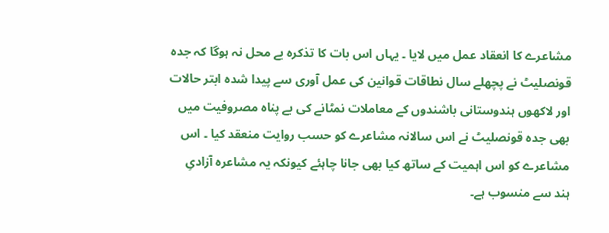مشاعرے کا انعقاد عمل میں لایا ۔ یہاں اس بات کا تذکرہ بے محل نہ ہوگا کہ جدہ قونصلیٹ نے پچھلے سال نطاقات قوانین کی عمل آوری سے پیدا شدہ ابتر حالات اور لاکھوں ہندوستانی باشندوں کے معاملات نمٹانے کی بے پناہ مصروفیت میں بھی جدہ قونصلیٹ نے اس سالانہ مشاعرے کو حسب روایت منعقد کیا ۔ اس مشاعرے کو اس اہمیت کے ساتھ کیا بھی جانا چاہئے کیونکہ یہ مشاعرہ آزادیِ ہند سے منسوب ہے۔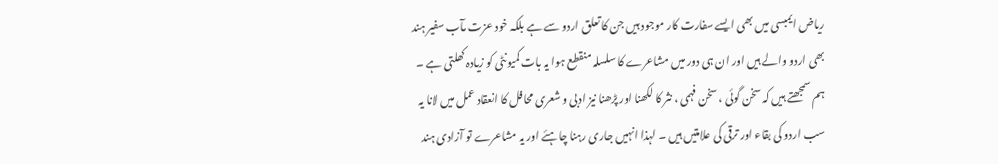ریاض ایمبسی میں بھی ایسے سفارت کار موجود ہیں جن کا تعلق اردو سے ہے بلکہ خود عزت مآب سفیر ہند بھی اردو والے ہیں اور ان ہی دور میں مشاعرے کا سلسلہ منقطع ہوا یہ بات کمیونٹی کو زیادہ کھلتی ہے ۔ ہم سمجھتے ہیں کہ سخن گوئی ، سخن فہمی ، نثر کا لکھنا اور پڑھنا نیز ادبی و شعری محافل کا انعقاد عمل میں لانا یہ سب اردو کی بقاء اور ترقی کی علامتیں ہیں ۔ لہذا انہیں جاری رہنا چاہئے اور یہ مشاعرے تو آزادی ہند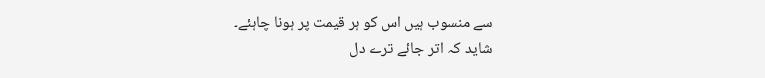سے منسوب ہیں اس کو ہر قیمت پر ہونا چاہئے۔
شاید کہ اتر جائے ترے دل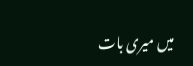میں میری بات